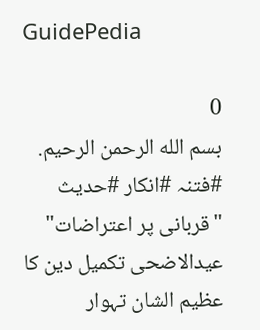GuidePedia

0
بسم الله الرحمن الرحیم.
#فتنہ #انکار #حدیث
"قربانی پر اعتراضات"
عیدالاضحی تکمیل دین کا عظیم الشان تہوار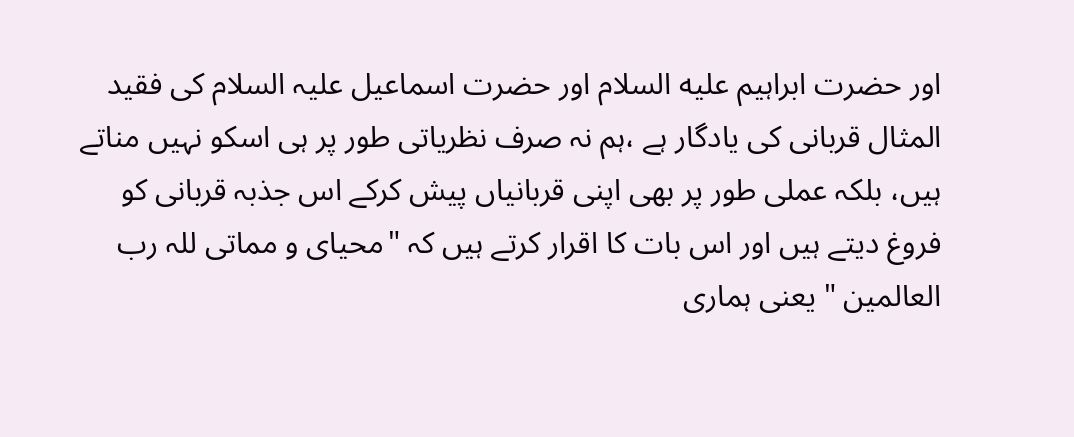اور حضرت ابراہیم علیه السلام اور حضرت اسماعیل علیہ السلام کی فقید المثال قربانی کی یادگار ہے ،ہم نہ صرف نظریاتی طور پر ہی اسکو نہیں مناتے ہیں، بلکہ عملی طور پر بھی اپنی قربانیاں پیش کرکے اس جذبہ قربانی کو فروغ دیتے ہیں اور اس بات کا اقرار کرتے ہیں کہ "محیای و مماتی للہ رب العالمین " یعنی ہماری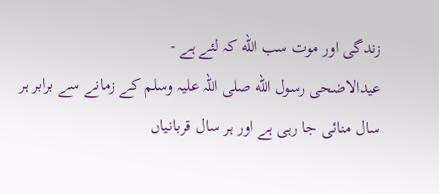زندگی اور موت سب الله کہ لئے ہے -
عیدالاضحی رسول الله صلی اللہ علیہ وسلم کے زمانے سے برابر ہر سال منائی جا رہی ہے اور ہر سال قربانیاں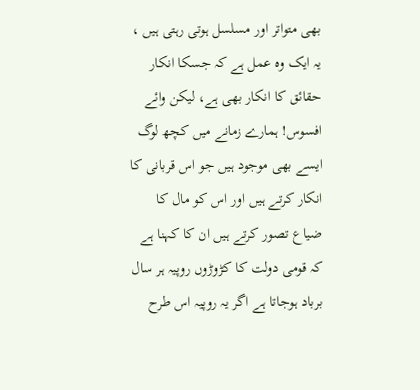بھی متواتر اور مسلسل ہوتی رہتی ہیں ، یہ ایک وہ عمل ہے کہ جسکا انکار حقائق کا انکار بھی ہے، لیکن وائے افسوس! ہمارے زمانے میں کچھ لوگ ایسے بھی موجود ہیں جو اس قربانی کا انکار کرتے ہیں اور اس کو مال کا ضیاع تصور کرتے ہیں ان کا کہنا ہے کہ قومی دولت کا کڑوڑوں روپیہ ہر سال برباد ہوجاتا ہے اگر یہ روپیہ اس طرح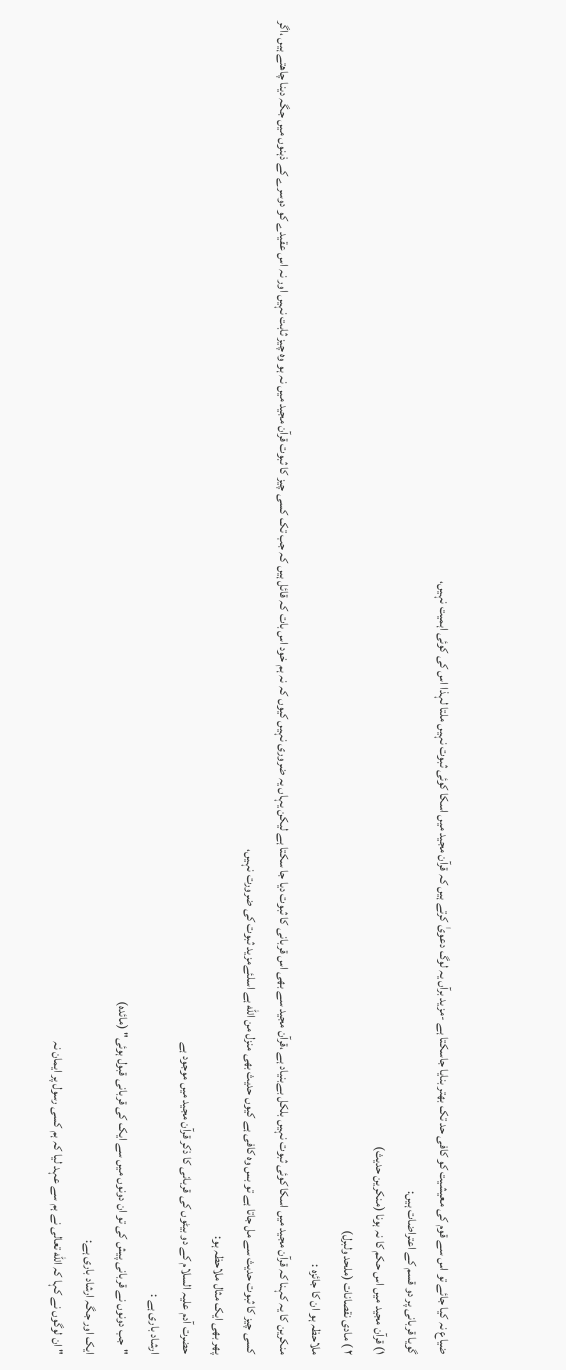ضیاع نہ کیا جائے تو اس سے قوم کی معیشیت کو کافی حد تک بهتر بنایا جاسکتا ہے -مزید برآں یہ لوگ دعویٰ کرتے ہیں کہ قرآن مجید میں اسکا کوئی ثبوت نہیں ملتا لہذا اس کی کوئی اہمیت نہیں،
گویا قربانی پر دو قسم کے اعتراضات ہیں:
١) قرآن مجید میں اس حکم کا نہ ہونا (منکرین حدیث)
٢ ) مادی نقصانات (ملحد ولبرل)
ملاحظہ ہو ان کا جائزہ :
منکرین کا یہ کہنا کہ قرآن مجید میں اسکا کوئی ثبوت نہیں بلکل بےبنیاد ہے ،قرآن مجید سے بھی اس قربانی کا ثبوت دیا جا سکتا ہے لیکن یہاں یہ ضروری نہیں کیوں کہ نہ ہم خود اس بات کہ قائل ہیں کہ جب تک کسی چیز کا ثبوت قرآن مجید میں نہ ہو وہ چیز ثابت نہیں اور نہ اس عقیدے کو دوسرے کے ذہنوں میں جگہ دینا چاھتے ہیں ،اگر کسی چیز کا ثبوت حدیث سے مل جاتا ہے تو بس وہ کافی ہے کیوں حدیث بھی منزل من الله ہے اسلئےمزید ثبوت کی ضرورت نہیں،
پھر بھی ایک مثال ملاحظہ ہو:
حضرت آدم علیہ السلام کے دو بیٹوں کی قربانی کا ذکر قرآن مجید میں موجود ہے
ارشاد باری ہے :
"جب دونوں نے قربانی پیش کی تو ان دونوں میں سے ایک کی قربانی قبول ہوئی" (مائدہ)
ایک اور جگہ ارشاد باری ہے:
" ان لوگوں نے کہا کہ الله تعالی نے ہم سے عہد لیا کہ ہم کسی رسول پر ایمان نہ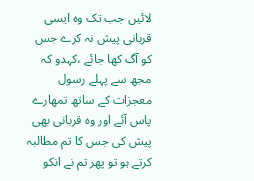لائیں جب تک وہ ایسی قربانی پیش نہ کرے جس کو آگ کھا جائے ،کہدو کہ مجھ سے پہلے رسول معجزات کے ساتھ تمھارے پاس آئے اور وہ قربانی بھی پیش کی جس کا تم مطالبہ کرتے ہو تو پھر تم نے انکو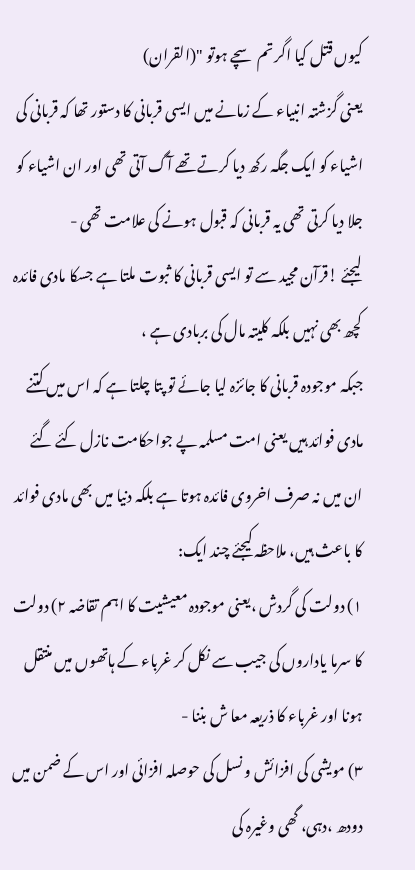کیوں قتل کیا اگر تم سچے ہوتو "(القران)
یعنی گزشتہ انبیاء کے زمانے میں ایسی قربانی کا دستور تھا کہ قربانی کی اشیاء کو ایک جگہ رکھ دیا کرتے تھے آگ آتی تھی اور ان اشیاء کو جلا دیا کرتی تھی یہ قربانی کہ قبول ہونے کی علامت تھی -
لیجئے !قرآن مجید سے تو ایسی قربانی کا ثبوت ملتا ہے جسکا مادی فائدہ کچھ بھی نہیں بلکہ کلیتہ مال کی بربادی ہے ،
جبکہ موجودہ قربانی کا جائزہ لیا جائے تو پتا چلتا ہے کہ اس میں کتنے مادی فوائد ہیں یعنی امت مسلمہ پے جواحکامت نازل کئے گئے ان میں نہ صرف اخروی فائدہ ہوتا ہے بلکہ دنیا میں بھی مادی فوائد کا باعث ہیں، ملاحظہ کیجئے چند ایک:
١) دولت کی گردش ،یعنی موجودہ معیشیت کا اہم تقاضہ ٢) دولت کا سرما یاداروں کی جیب سے نکل کر غرباء کے ہاتھوں میں منتقل ہونا اور غرباء کا ذریعہ معا ش بننا -
٣) مویشی کی افزائش و نسل کی حوصلہ افزائی اور اس کے ضمن میں دودھ ،دہی، گھی وغیرہ کی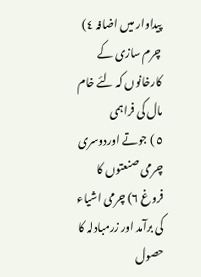پیداوار میں اضافہ ٤) چرم سازی کے کارخانوں کہ لئے خام مال کی فراہمی
٥ ) جوتے اوردوسری چرمی صنعتوں کا فروغ ٦) چرمی اشیاء کی برآمد اور زرمبادلہ کا حصول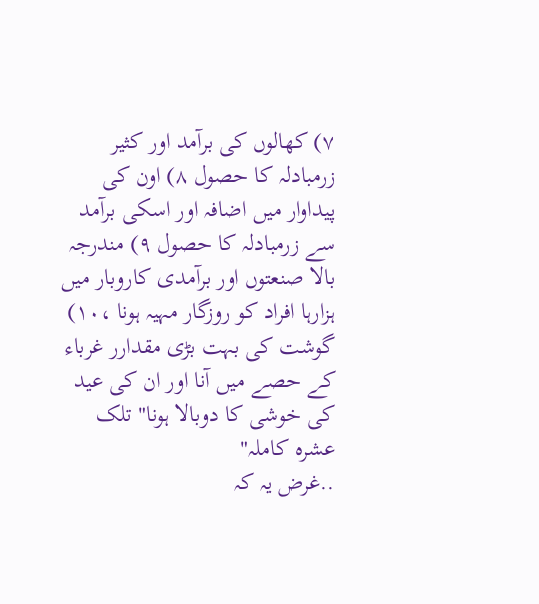٧) کھالوں کی برآمد اور کثیر زرمبادلہ کا حصول ٨) اون کی پیداوار میں اضافہ اور اسکی برآمد سے زرمبادلہ کا حصول ٩) مندرجہ بالا صنعتوں اور برآمدی کاروبار میں ہزارہا افراد کو روزگار مہیہ ہونا ،١٠) گوشت کی بہت بڑی مقدارر غرباء کے حصے میں آنا اور ان کی عید کی خوشی کا دوبالا ہونا" تلک عشرہ کاملہ"
..غرض یہ کہ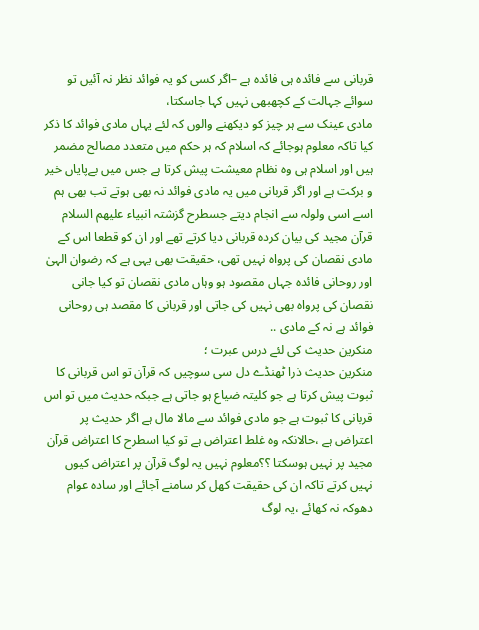قربانی سے فائدہ ہی فائدہ ہے –اگر کسی کو یہ فوائد نظر نہ آئیں تو سوائے جہالت کے کچھبھی نہیں کہا جاسکتا،
مادی عینک سے ہر چیز کو دیکھنے والوں کہ لئے یہاں مادی فوائد کا ذکر کیا تاکہ معلوم ہوجائے کہ اسلام کہ ہر حکم میں متعدد مصالح مضمر ہیں اور اسلام ہی وہ نظام معیشت پیش کرتا ہے جس میں بےپایاں خیر و برکت ہے اور اگر قربانی میں یہ مادی فوائد نہ بھی ہوتے تب بھی ہم اسے اسی ولولہ سے انجام دیتے جسطرح گزشتہ انبیاء علیھم السلام قرآن مجید کی بیان کردہ قربانی دیا کرتے تھے اور ان کو قطعا اس کے مادی نقصان کی پرواہ نہیں تھی، حقیقت بھی یہی ہے کہ رضوان الہیٰ اور روحانی فائدہ جہاں مقصود ہو وہاں مادی نقصان تو کیا جانی نقصان کی پرواہ بھی نہیں کی جاتی اور قربانی کا مقصد ہی روحانی فوائد ہے نہ کے مادی ..
منکرین حدیث کی لئے درس عبرت ؛
منکرین حدیث ذرا ٹھنڈے دل سی سوچیں کہ قرآن تو اس قربانی کا ثبوت پیش کرتا ہے جو کلیتہ ضیاع ہو جاتی ہے جبکہ حدیث میں تو اس قربانی کا ثبوت ہے جو مادی فوائد سے مالا مال ہے اگر حدیث پر اعتراض ہے ،حالانکہ وہ غلط اعتراض ہے تو کیا اسطرح کا اعتراض قرآن مجید پر نہیں ہوسکتا ؟؟معلوم نہیں یہ لوگ قرآن پر اعتراض کیوں نہیں کرتے تاکہ ان کی حقیقت کھل کر سامنے آجائے اور سادہ عوام دھوکہ نہ کھائے ،یہ لوگ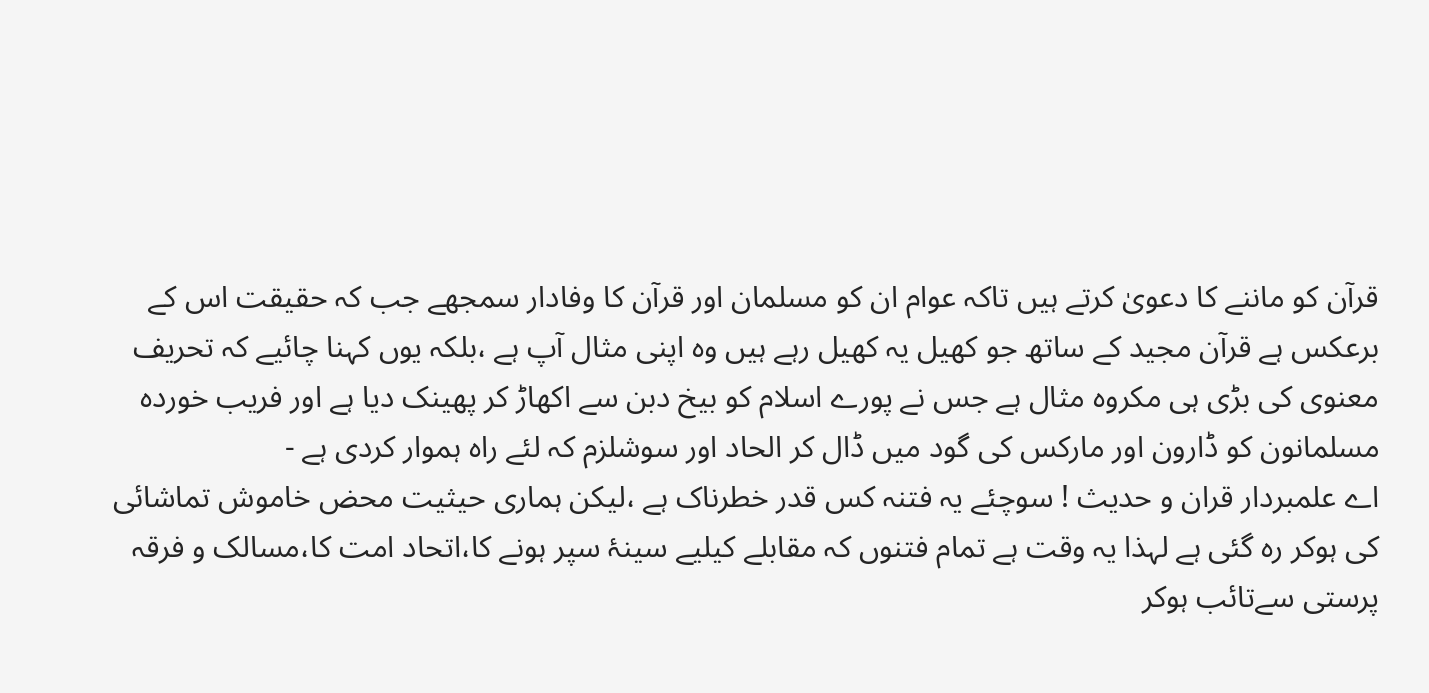قرآن کو ماننے کا دعویٰ کرتے ہیں تاکہ عوام ان کو مسلمان اور قرآن کا وفادار سمجھے جب کہ حقیقت اس کے برعکس ہے قرآن مجید کے ساتھ جو کھیل یہ کھیل رہے ہیں وہ اپنی مثال آپ ہے ،بلکہ یوں کہنا چائیے کہ تحریف معنوی کی بڑی ہی مکروہ مثال ہے جس نے پورے اسلام کو بیخ دبن سے اکھاڑ کر پھینک دیا ہے اور فریب خوردہ مسلمانون کو ڈارون اور مارکس کی گود میں ڈال کر الحاد اور سوشلزم کہ لئے راہ ہموار کردی ہے -
اے علمبردار قران و حدیث ! سوچئے یہ فتنہ کس قدر خطرناک ہے ،لیکن ہماری حیثیت محض خاموش تماشائی کی ہوکر رہ گئی ہے لہذا یہ وقت ہے تمام فتنوں کہ مقابلے کیلیے سینۂ سپر ہونے کا،اتحاد امت کا،مسالک و فرقہ پرستی سےتائب ہوکر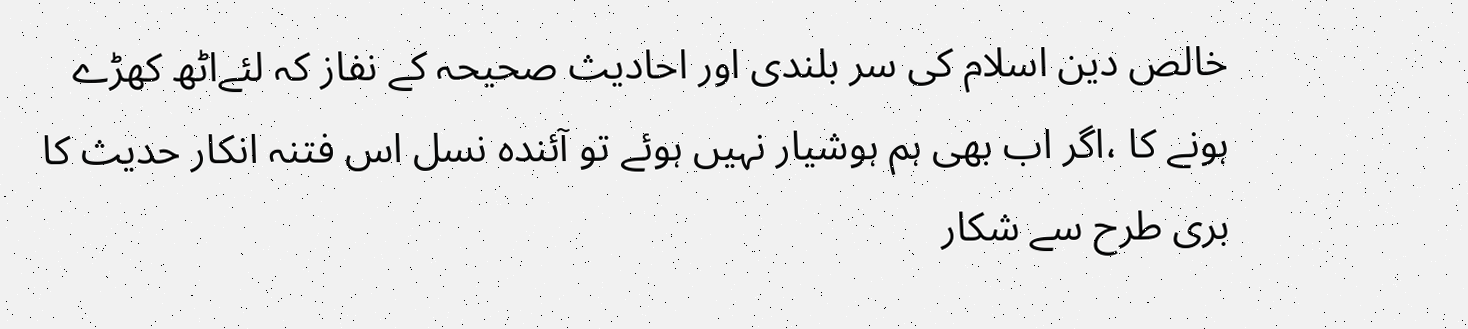خالص دین اسلام کی سر بلندی اور احادیث صحیحہ کے نفاز کہ لئےاٹھ کھڑے ہونے کا ،اگر اب بھی ہم ہوشیار نہیں ہوئے تو آئندہ نسل اس فتنہ انکار حدیث کا بری طرح سے شکار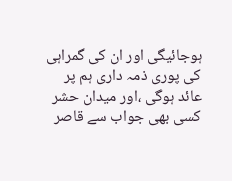ہوجائیگی اور ان کی گمراہی کی پوری ذمہ داری ہم پر عائد ہوگی ،اور میدان حشر کسی بھی جواب سے قاصر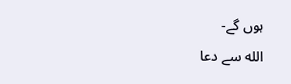ہوں گے-
الله سے دعا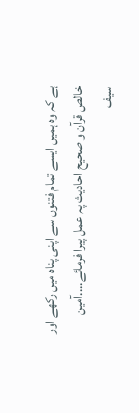ہے کہ وہ ہمیں ایسے تمام فتنوں سے اپنی پناہ میں رکھے اور خالص قرآن و صحیح احادیث پہ عمل پیرا فرمائے....آمین
سیف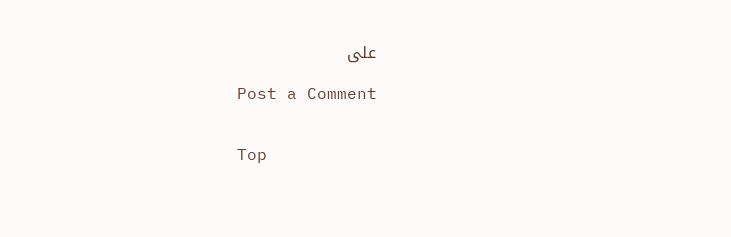علی

Post a Comment


Top